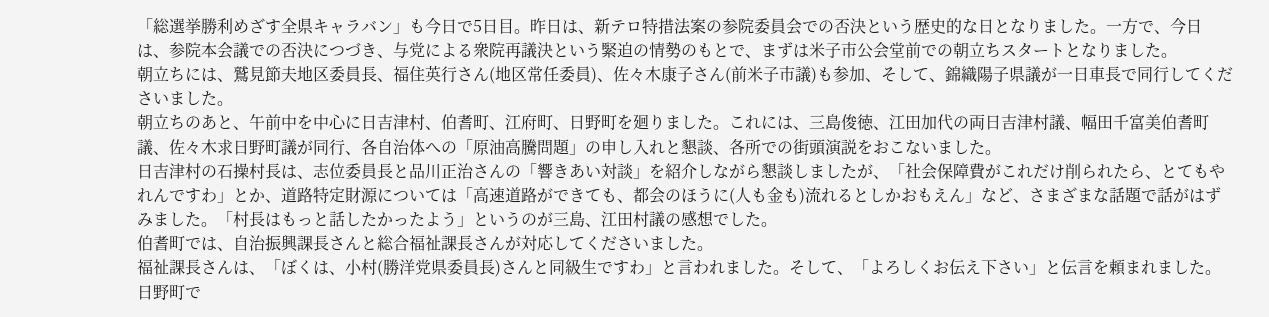「総選挙勝利めざす全県キャラバン」も今日で5日目。昨日は、新テロ特措法案の参院委員会での否決という歴史的な日となりました。一方で、今日は、参院本会議での否決につづき、与党による衆院再議決という緊迫の情勢のもとで、まずは米子市公会堂前での朝立ちスタートとなりました。
朝立ちには、鷲見節夫地区委員長、福住英行さん(地区常任委員)、佐々木康子さん(前米子市議)も参加、そして、錦織陽子県議が一日車長で同行してくださいました。
朝立ちのあと、午前中を中心に日吉津村、伯耆町、江府町、日野町を廻りました。これには、三島俊徳、江田加代の両日吉津村議、幅田千富美伯耆町議、佐々木求日野町議が同行、各自治体への「原油高騰問題」の申し入れと懇談、各所での街頭演説をおこないました。
日吉津村の石操村長は、志位委員長と品川正治さんの「響きあい対談」を紹介しながら懇談しましたが、「社会保障費がこれだけ削られたら、とてもやれんですわ」とか、道路特定財源については「高速道路ができても、都会のほうに(人も金も)流れるとしかおもえん」など、さまざまな話題で話がはずみました。「村長はもっと話したかったよう」というのが三島、江田村議の感想でした。
伯耆町では、自治振興課長さんと総合福祉課長さんが対応してくださいました。
福祉課長さんは、「ぼくは、小村(勝洋党県委員長)さんと同級生ですわ」と言われました。そして、「よろしくお伝え下さい」と伝言を頼まれました。
日野町で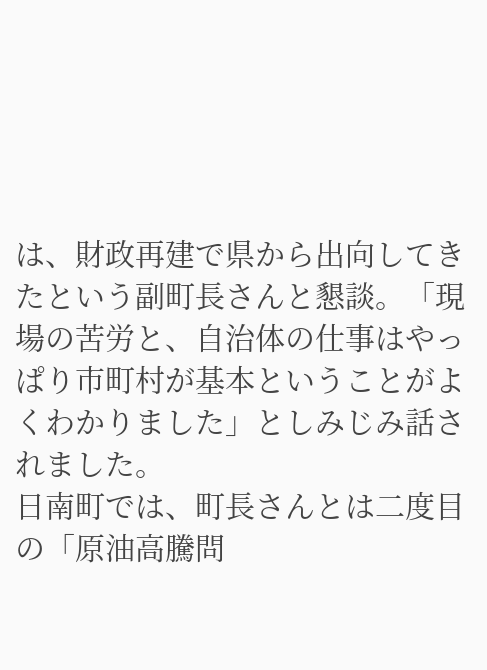は、財政再建で県から出向してきたという副町長さんと懇談。「現場の苦労と、自治体の仕事はやっぱり市町村が基本ということがよくわかりました」としみじみ話されました。
日南町では、町長さんとは二度目の「原油高騰問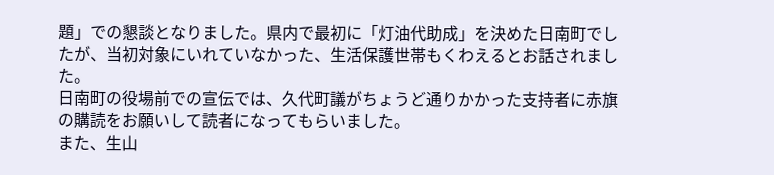題」での懇談となりました。県内で最初に「灯油代助成」を決めた日南町でしたが、当初対象にいれていなかった、生活保護世帯もくわえるとお話されました。
日南町の役場前での宣伝では、久代町議がちょうど通りかかった支持者に赤旗の購読をお願いして読者になってもらいました。
また、生山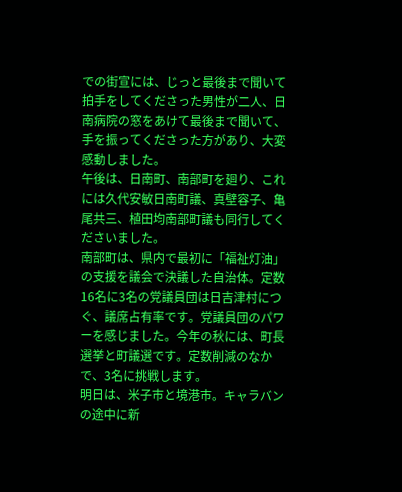での街宣には、じっと最後まで聞いて拍手をしてくださった男性が二人、日南病院の窓をあけて最後まで聞いて、手を振ってくださった方があり、大変感動しました。
午後は、日南町、南部町を廻り、これには久代安敏日南町議、真壁容子、亀尾共三、植田均南部町議も同行してくださいました。
南部町は、県内で最初に「福祉灯油」の支援を議会で決議した自治体。定数16名に3名の党議員団は日吉津村につぐ、議席占有率です。党議員団のパワーを感じました。今年の秋には、町長選挙と町議選です。定数削減のなかで、3名に挑戦します。
明日は、米子市と境港市。キャラバンの途中に新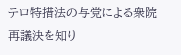テロ特措法の与党による衆院再議決を知り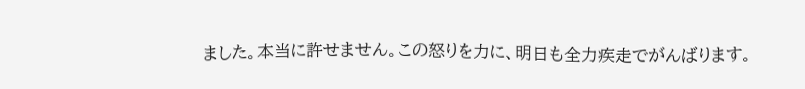ました。本当に許せません。この怒りを力に、明日も全力疾走でがんばります。